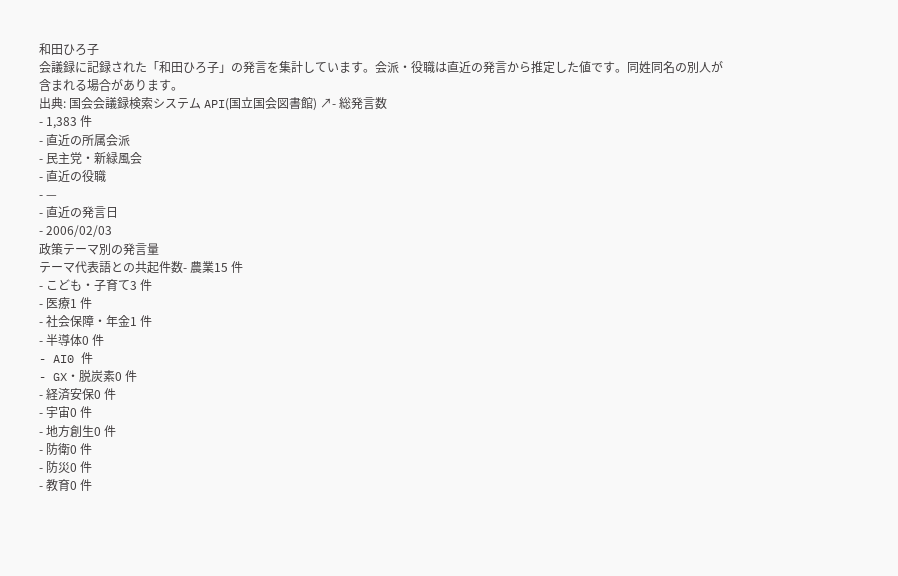和田ひろ子
会議録に記録された「和田ひろ子」の発言を集計しています。会派・役職は直近の発言から推定した値です。同姓同名の別人が含まれる場合があります。
出典: 国会会議録検索システム API(国立国会図書館) ↗- 総発言数
- 1,383 件
- 直近の所属会派
- 民主党・新緑風会
- 直近の役職
- —
- 直近の発言日
- 2006/02/03
政策テーマ別の発言量
テーマ代表語との共起件数- 農業15 件
- こども・子育て3 件
- 医療1 件
- 社会保障・年金1 件
- 半導体0 件
- AI0 件
- GX・脱炭素0 件
- 経済安保0 件
- 宇宙0 件
- 地方創生0 件
- 防衛0 件
- 防災0 件
- 教育0 件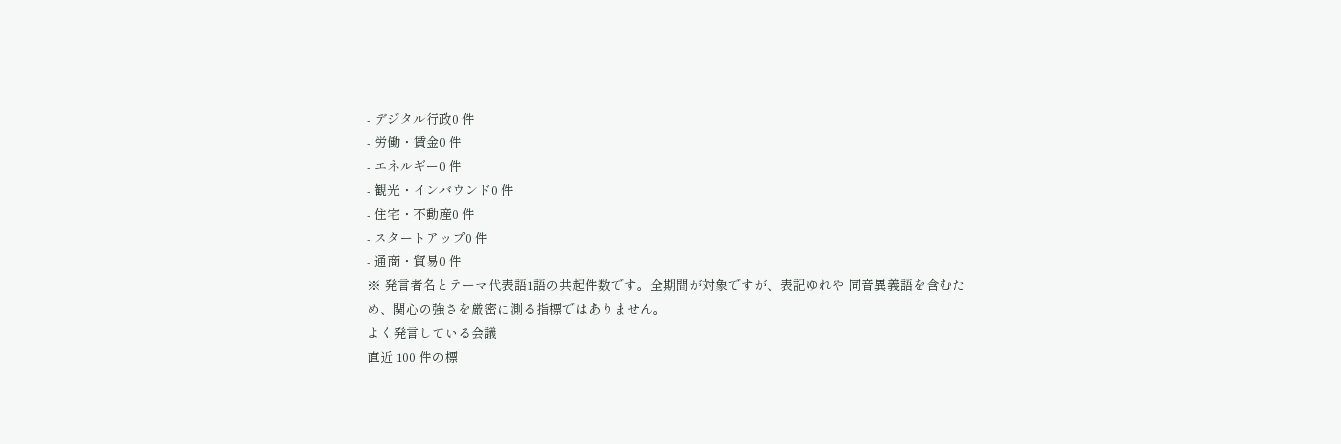- デジタル行政0 件
- 労働・賃金0 件
- エネルギー0 件
- 観光・インバウンド0 件
- 住宅・不動産0 件
- スタートアップ0 件
- 通商・貿易0 件
※ 発言者名とテーマ代表語1語の共起件数です。全期間が対象ですが、表記ゆれや 同音異義語を含むため、関心の強さを厳密に測る指標ではありません。
よく発言している会議
直近 100 件の標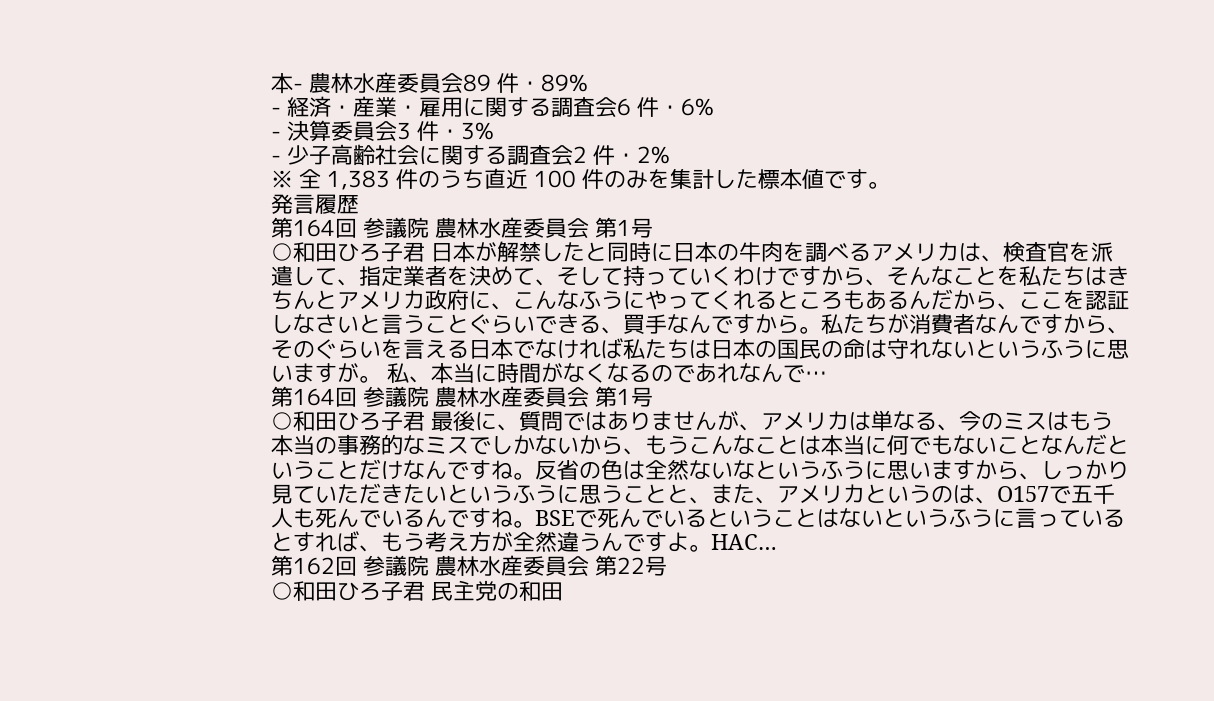本- 農林水産委員会89 件・89%
- 経済・産業・雇用に関する調査会6 件・6%
- 決算委員会3 件・3%
- 少子高齢社会に関する調査会2 件・2%
※ 全 1,383 件のうち直近 100 件のみを集計した標本値です。
発言履歴
第164回 参議院 農林水産委員会 第1号
○和田ひろ子君 日本が解禁したと同時に日本の牛肉を調べるアメリカは、検査官を派遣して、指定業者を決めて、そして持っていくわけですから、そんなことを私たちはきちんとアメリカ政府に、こんなふうにやってくれるところもあるんだから、ここを認証しなさいと言うことぐらいできる、買手なんですから。私たちが消費者なんですから、そのぐらいを言える日本でなければ私たちは日本の国民の命は守れないというふうに思いますが。 私、本当に時間がなくなるのであれなんで…
第164回 参議院 農林水産委員会 第1号
○和田ひろ子君 最後に、質問ではありませんが、アメリカは単なる、今のミスはもう本当の事務的なミスでしかないから、もうこんなことは本当に何でもないことなんだということだけなんですね。反省の色は全然ないなというふうに思いますから、しっかり見ていただきたいというふうに思うことと、また、アメリカというのは、O157で五千人も死んでいるんですね。BSEで死んでいるということはないというふうに言っているとすれば、もう考え方が全然違うんですよ。HAC…
第162回 参議院 農林水産委員会 第22号
○和田ひろ子君 民主党の和田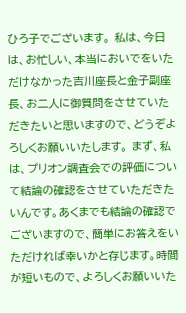ひろ子でございます。 私は、今日は、お忙しい、本当においでをいただけなかった吉川座長と金子副座長、お二人に御質問をさせていただきたいと思いますので、どうぞよろしくお願いいたします。 まず、私は、プリオン調査会での評価について結論の確認をさせていただきたいんです。あくまでも結論の確認でございますので、簡単にお答えをいただければ幸いかと存じます。時間が短いもので、よろしくお願いいた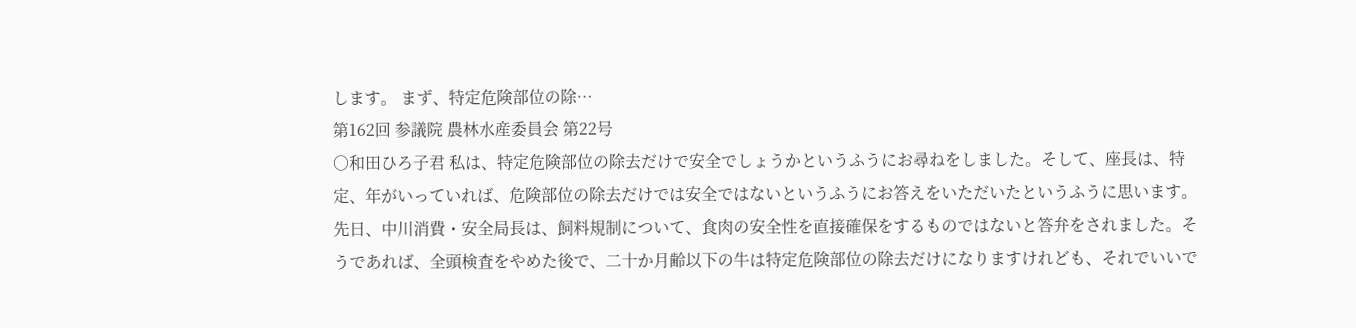します。 まず、特定危険部位の除…
第162回 参議院 農林水産委員会 第22号
○和田ひろ子君 私は、特定危険部位の除去だけで安全でしょうかというふうにお尋ねをしました。そして、座長は、特定、年がいっていれば、危険部位の除去だけでは安全ではないというふうにお答えをいただいたというふうに思います。 先日、中川消費・安全局長は、飼料規制について、食肉の安全性を直接確保をするものではないと答弁をされました。そうであれば、全頭検査をやめた後で、二十か月齢以下の牛は特定危険部位の除去だけになりますけれども、それでいいで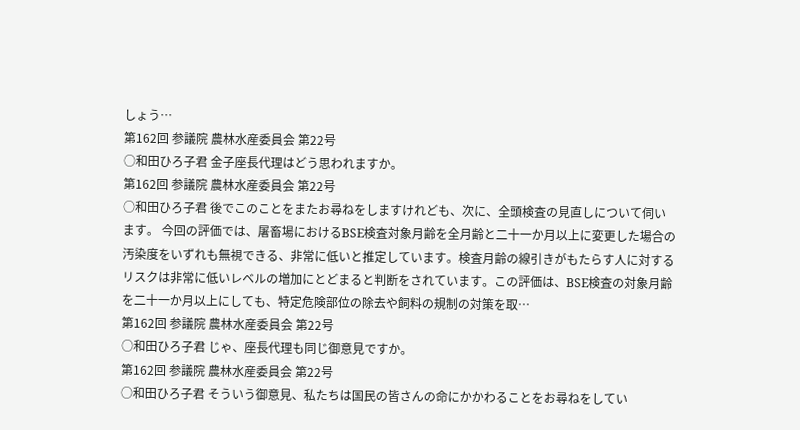しょう…
第162回 参議院 農林水産委員会 第22号
○和田ひろ子君 金子座長代理はどう思われますか。
第162回 参議院 農林水産委員会 第22号
○和田ひろ子君 後でこのことをまたお尋ねをしますけれども、次に、全頭検査の見直しについて伺います。 今回の評価では、屠畜場におけるBSE検査対象月齢を全月齢と二十一か月以上に変更した場合の汚染度をいずれも無視できる、非常に低いと推定しています。検査月齢の線引きがもたらす人に対するリスクは非常に低いレベルの増加にとどまると判断をされています。この評価は、BSE検査の対象月齢を二十一か月以上にしても、特定危険部位の除去や飼料の規制の対策を取…
第162回 参議院 農林水産委員会 第22号
○和田ひろ子君 じゃ、座長代理も同じ御意見ですか。
第162回 参議院 農林水産委員会 第22号
○和田ひろ子君 そういう御意見、私たちは国民の皆さんの命にかかわることをお尋ねをしてい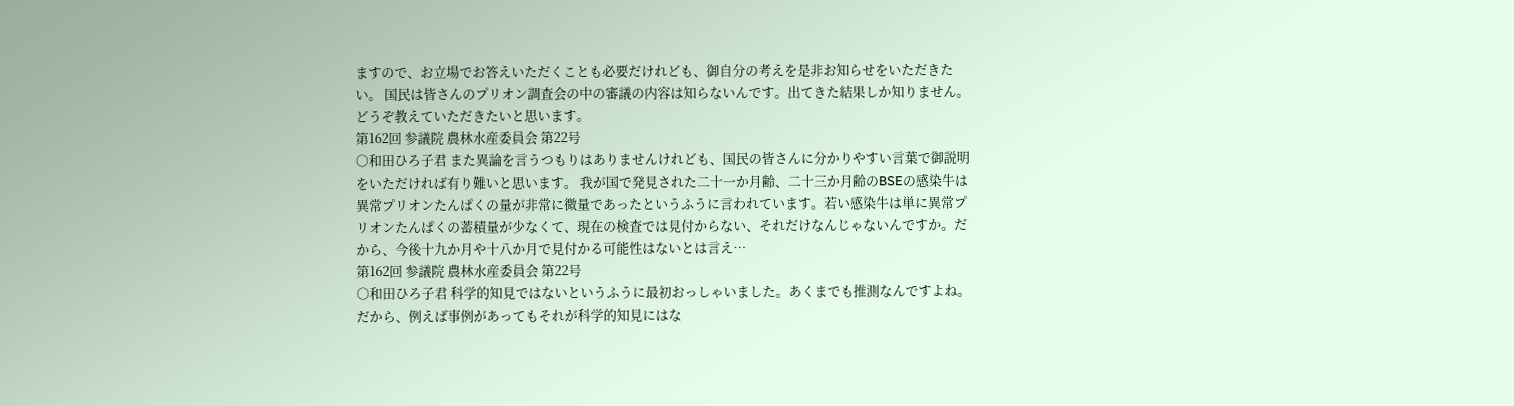ますので、お立場でお答えいただくことも必要だけれども、御自分の考えを是非お知らせをいただきたい。 国民は皆さんのプリオン調査会の中の審議の内容は知らないんです。出てきた結果しか知りません。どうぞ教えていただきたいと思います。
第162回 参議院 農林水産委員会 第22号
○和田ひろ子君 また異論を言うつもりはありませんけれども、国民の皆さんに分かりやすい言葉で御説明をいただければ有り難いと思います。 我が国で発見された二十一か月齢、二十三か月齢のBSEの感染牛は異常プリオンたんぱくの量が非常に微量であったというふうに言われています。若い感染牛は単に異常プリオンたんぱくの蓄積量が少なくて、現在の検査では見付からない、それだけなんじゃないんですか。だから、今後十九か月や十八か月で見付かる可能性はないとは言え…
第162回 参議院 農林水産委員会 第22号
○和田ひろ子君 科学的知見ではないというふうに最初おっしゃいました。あくまでも推測なんですよね。だから、例えば事例があってもそれが科学的知見にはな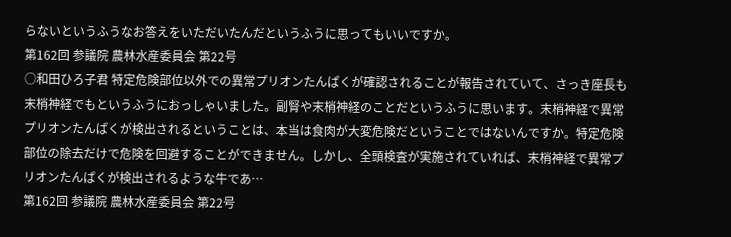らないというふうなお答えをいただいたんだというふうに思ってもいいですか。
第162回 参議院 農林水産委員会 第22号
○和田ひろ子君 特定危険部位以外での異常プリオンたんぱくが確認されることが報告されていて、さっき座長も末梢神経でもというふうにおっしゃいました。副腎や末梢神経のことだというふうに思います。末梢神経で異常プリオンたんぱくが検出されるということは、本当は食肉が大変危険だということではないんですか。特定危険部位の除去だけで危険を回避することができません。しかし、全頭検査が実施されていれば、末梢神経で異常プリオンたんぱくが検出されるような牛であ…
第162回 参議院 農林水産委員会 第22号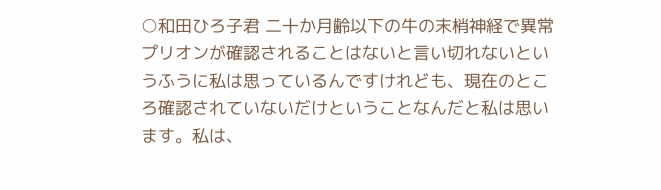○和田ひろ子君 二十か月齢以下の牛の末梢神経で異常プリオンが確認されることはないと言い切れないというふうに私は思っているんですけれども、現在のところ確認されていないだけということなんだと私は思います。私は、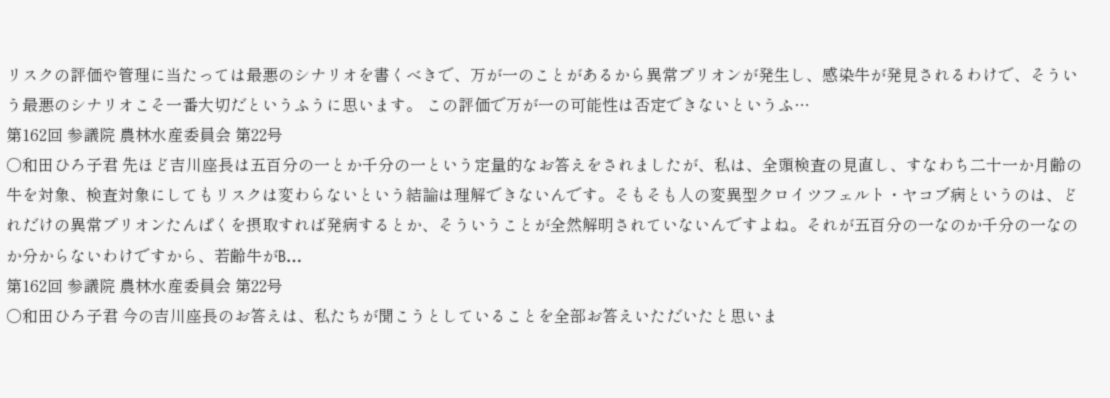リスクの評価や管理に当たっては最悪のシナリオを書くべきで、万が一のことがあるから異常プリオンが発生し、感染牛が発見されるわけで、そういう最悪のシナリオこそ一番大切だというふうに思います。 この評価で万が一の可能性は否定できないというふ…
第162回 参議院 農林水産委員会 第22号
○和田ひろ子君 先ほど吉川座長は五百分の一とか千分の一という定量的なお答えをされましたが、私は、全頭検査の見直し、すなわち二十一か月齢の牛を対象、検査対象にしてもリスクは変わらないという結論は理解できないんです。そもそも人の変異型クロイツフェルト・ヤコブ病というのは、どれだけの異常プリオンたんぱくを摂取すれば発病するとか、そういうことが全然解明されていないんですよね。それが五百分の一なのか千分の一なのか分からないわけですから、若齢牛がB…
第162回 参議院 農林水産委員会 第22号
○和田ひろ子君 今の吉川座長のお答えは、私たちが聞こうとしていることを全部お答えいただいたと思いま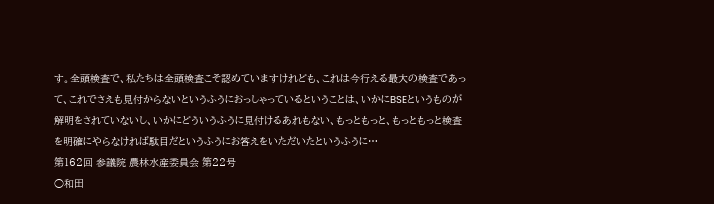す。全頭検査で、私たちは全頭検査こそ認めていますけれども、これは今行える最大の検査であって、これでさえも見付からないというふうにおっしゃっているということは、いかにBSEというものが解明をされていないし、いかにどういうふうに見付けるあれもない、もっともっと、もっともっと検査を明確にやらなければ駄目だというふうにお答えをいただいたというふうに…
第162回 参議院 農林水産委員会 第22号
○和田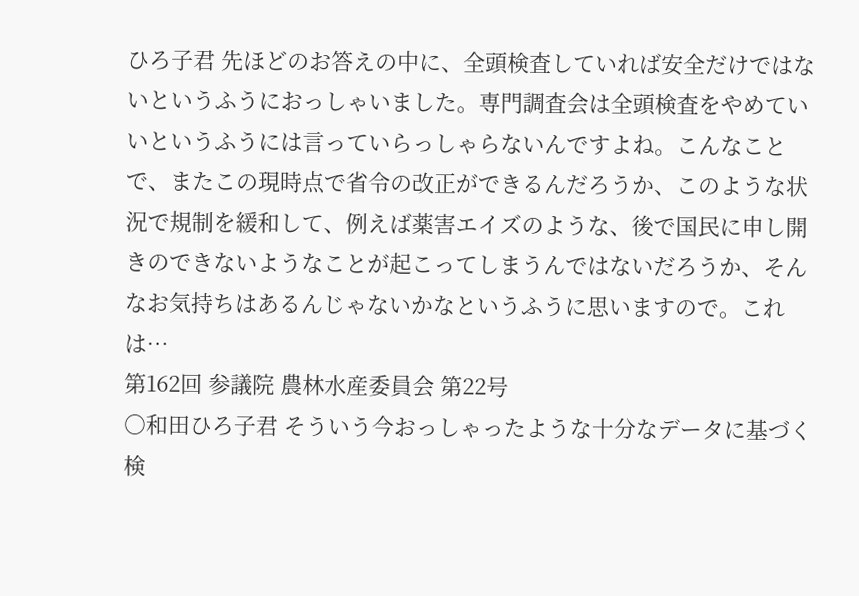ひろ子君 先ほどのお答えの中に、全頭検査していれば安全だけではないというふうにおっしゃいました。専門調査会は全頭検査をやめていいというふうには言っていらっしゃらないんですよね。こんなことで、またこの現時点で省令の改正ができるんだろうか、このような状況で規制を緩和して、例えば薬害エイズのような、後で国民に申し開きのできないようなことが起こってしまうんではないだろうか、そんなお気持ちはあるんじゃないかなというふうに思いますので。これは…
第162回 参議院 農林水産委員会 第22号
○和田ひろ子君 そういう今おっしゃったような十分なデータに基づく検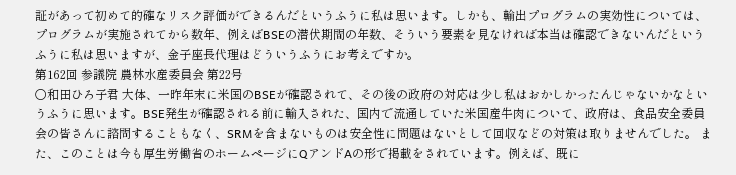証があって初めて的確なリスク評価ができるんだというふうに私は思います。しかも、輸出プログラムの実効性については、プログラムが実施されてから数年、例えばBSEの潜伏期間の年数、そういう要素を見なければ本当は確認できないんだというふうに私は思いますが、金子座長代理はどういうふうにお考えですか。
第162回 参議院 農林水産委員会 第22号
○和田ひろ子君 大体、一昨年末に米国のBSEが確認されて、その後の政府の対応は少し私はおかしかったんじゃないかなというふうに思います。BSE発生が確認される前に輸入された、国内で流通していた米国産牛肉について、政府は、食品安全委員会の皆さんに諮問することもなく、SRMを含まないものは安全性に問題はないとして回収などの対策は取りませんでした。 また、このことは今も厚生労働省のホームページにQアンドAの形で掲載をされています。例えば、既に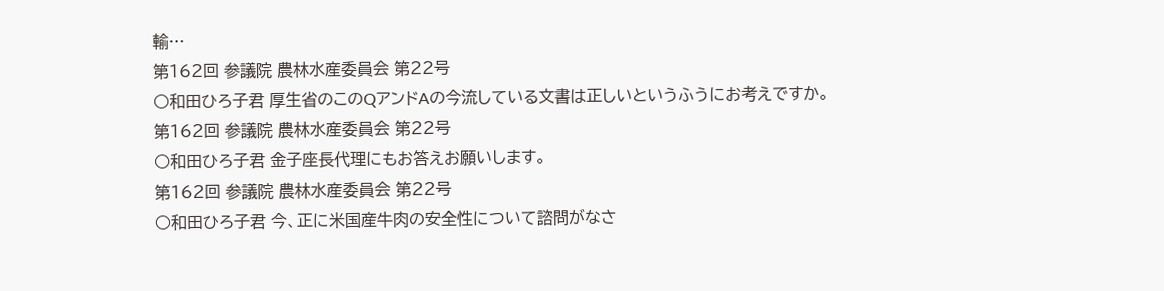輸…
第162回 参議院 農林水産委員会 第22号
○和田ひろ子君 厚生省のこのQアンドAの今流している文書は正しいというふうにお考えですか。
第162回 参議院 農林水産委員会 第22号
○和田ひろ子君 金子座長代理にもお答えお願いします。
第162回 参議院 農林水産委員会 第22号
○和田ひろ子君 今、正に米国産牛肉の安全性について諮問がなさ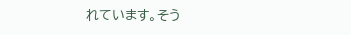れています。そう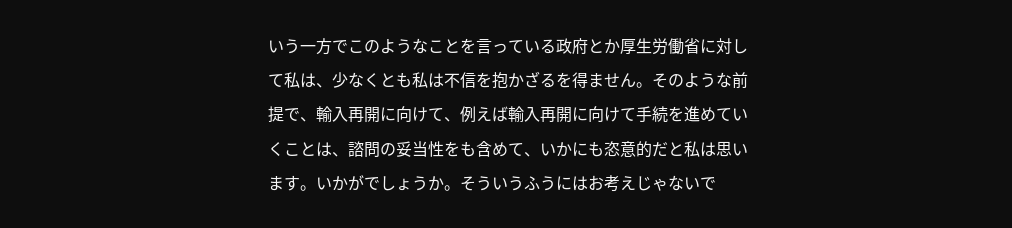いう一方でこのようなことを言っている政府とか厚生労働省に対して私は、少なくとも私は不信を抱かざるを得ません。そのような前提で、輸入再開に向けて、例えば輸入再開に向けて手続を進めていくことは、諮問の妥当性をも含めて、いかにも恣意的だと私は思います。いかがでしょうか。そういうふうにはお考えじゃないで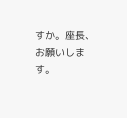すか。座長、お願いします。